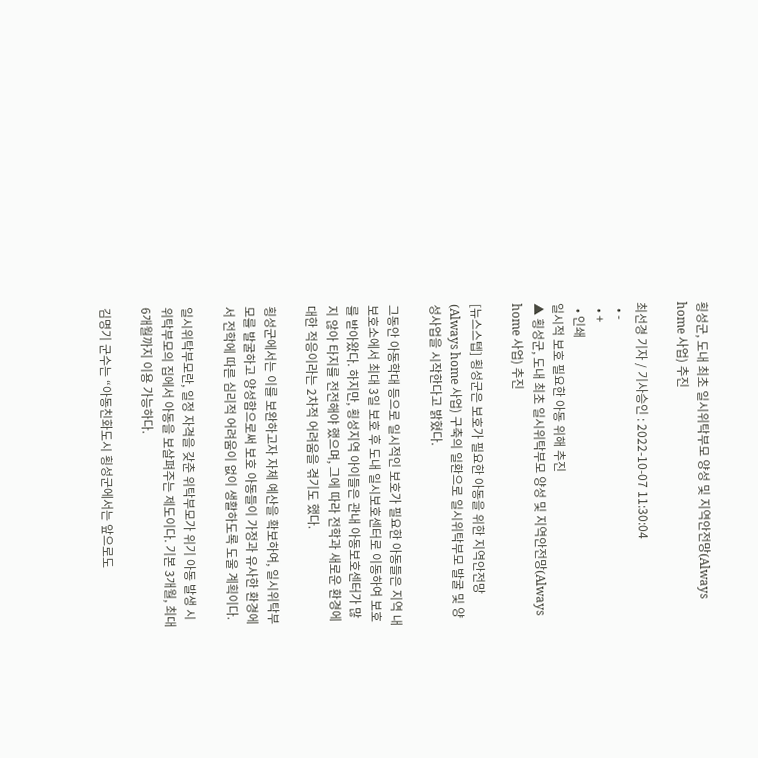횡성군, 도내 최초 일시위탁부모 양성 및 지역안전망(Always home 사업) 추진

최선경 기자 / 기사승인 : 2022-10-07 11:30:04
  • -
  • +
  • 인쇄
일시적 보호 필요한 아동 위해 추진
▲ 횡성군, 도내 최초 일시위탁부모 양성 및 지역안전망(Always home 사업) 추진

[뉴스스텝] 횡성군은 보호가 필요한 아동을 위한 지역안전망(Always home 사업) 구축의 일환으로 일시위탁부모 발굴 및 양성사업을 시작한다고 밝혔다.

그동안 아동학대 등으로 일시적인 보호가 필요한 아동들은 지역 내 보호소에서 최대 3일 보호 후 도내 일시보호센터로 이동하여 보호를 받아왔다. 하지만, 횡성지역 아이들은 관내 아동보호센터가 많지 않아 타지를 전전해야 했으며, 그에 따라 전학과 새로운 환경에 대한 적응이라는 2차적 어려움을 겪기도 했다.

횡성군에서는 이를 보완하고자 자체 예산을 확보하여, 일시위탁부모를 발굴하고 양성함으로써 보호 아동들이 가정과 유사한 환경에서 전학에 따른 심리적 어려움이 없이 생활하도록 도울 계획이다.

일시위탁부모란, 일정 자격을 갖춘 위탁부모가 위기 아동 발생 시 위탁부모의 집에서 아동을 보살펴주는 제도이다. 기본 3개월, 최대 6개월까지 이용 가능하다.

김명기 군수는 “아동친화도시 횡성군에서는 앞으로도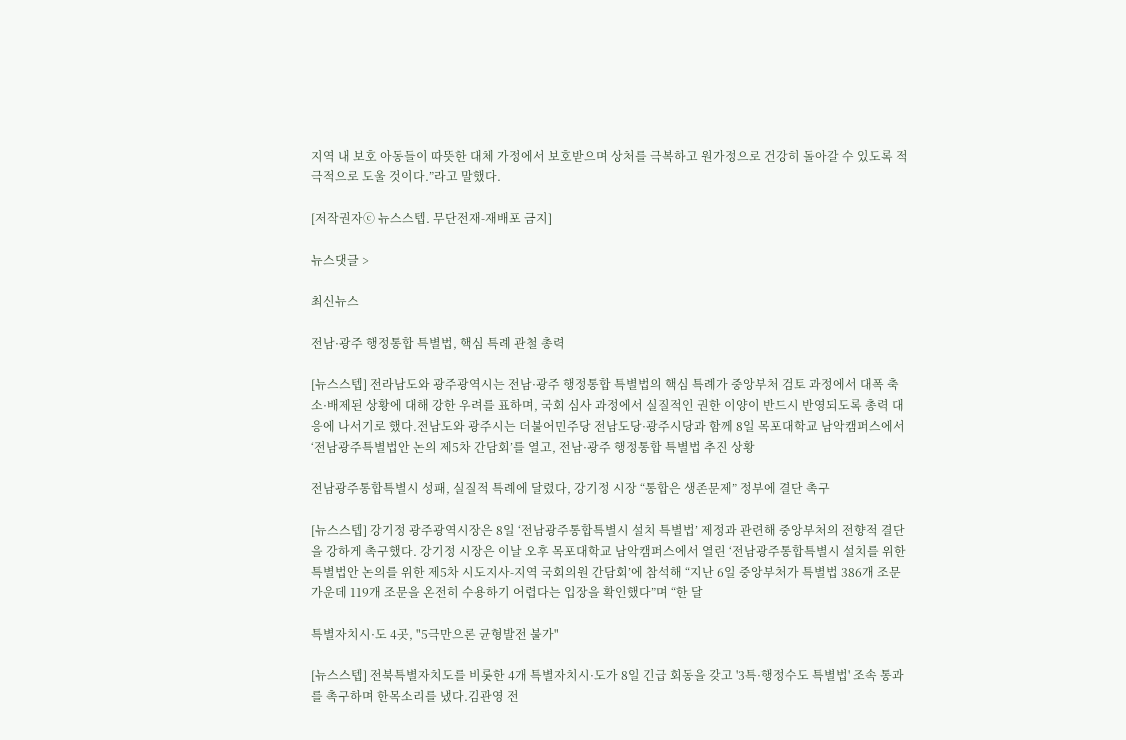지역 내 보호 아동들이 따뜻한 대체 가정에서 보호받으며 상처를 극복하고 원가정으로 건강히 돌아갈 수 있도록 적극적으로 도울 것이다.”라고 말했다.

[저작권자ⓒ 뉴스스텝. 무단전재-재배포 금지]

뉴스댓글 >

최신뉴스

전남·광주 행정통합 특별법, 핵심 특례 관철 총력

[뉴스스텝] 전라남도와 광주광역시는 전남·광주 행정통합 특별법의 핵심 특례가 중앙부처 검토 과정에서 대폭 축소·배제된 상황에 대해 강한 우려를 표하며, 국회 심사 과정에서 실질적인 권한 이양이 반드시 반영되도록 총력 대응에 나서기로 했다.전남도와 광주시는 더불어민주당 전남도당·광주시당과 함께 8일 목포대학교 남악캠퍼스에서 ‘전남광주특별법안 논의 제5차 간담회’를 열고, 전남·광주 행정통합 특별법 추진 상황

전남광주통합특별시 성패, 실질적 특례에 달렸다, 강기정 시장 “통합은 생존문제” 정부에 결단 촉구

[뉴스스텝] 강기정 광주광역시장은 8일 ‘전남광주통합특별시 설치 특별법’ 제정과 관련해 중앙부처의 전향적 결단을 강하게 촉구했다. 강기정 시장은 이날 오후 목포대학교 남악캠퍼스에서 열린 ‘전남광주통합특별시 설치를 위한 특별법안 논의를 위한 제5차 시도지사-지역 국회의원 간담회’에 참석해 “지난 6일 중앙부처가 특별법 386개 조문 가운데 119개 조문을 온전히 수용하기 어렵다는 입장을 확인했다”며 “한 달

특별자치시·도 4곳, "5극만으론 균형발전 불가"

[뉴스스텝] 전북특별자치도를 비롯한 4개 특별자치시·도가 8일 긴급 회동을 갖고 '3특·행정수도 특별법' 조속 통과를 촉구하며 한목소리를 냈다.김관영 전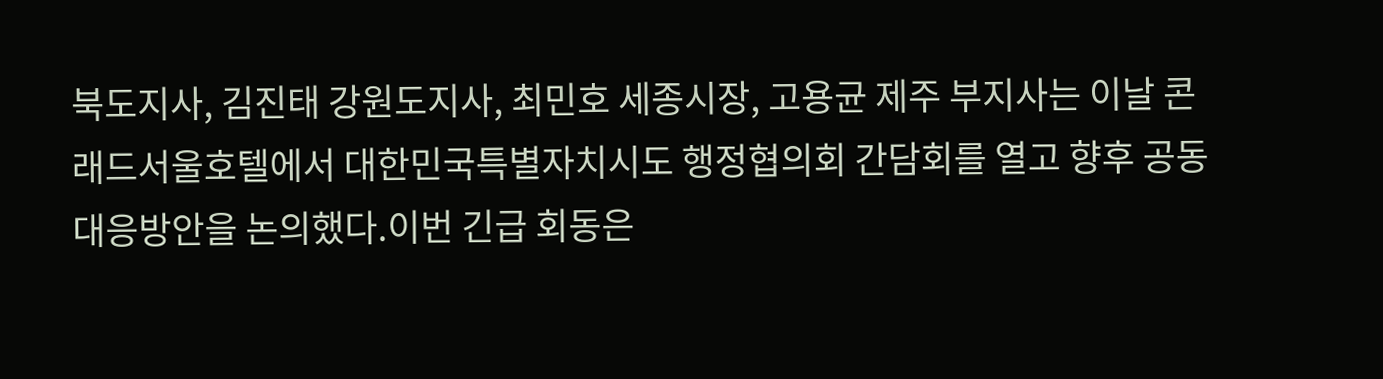북도지사, 김진태 강원도지사, 최민호 세종시장, 고용균 제주 부지사는 이날 콘래드서울호텔에서 대한민국특별자치시도 행정협의회 간담회를 열고 향후 공동 대응방안을 논의했다.이번 긴급 회동은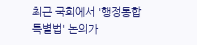최근 국회에서 '행정통합 특별법' 논의가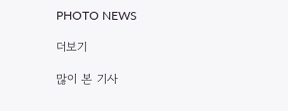PHOTO NEWS

더보기

많이 본 기사